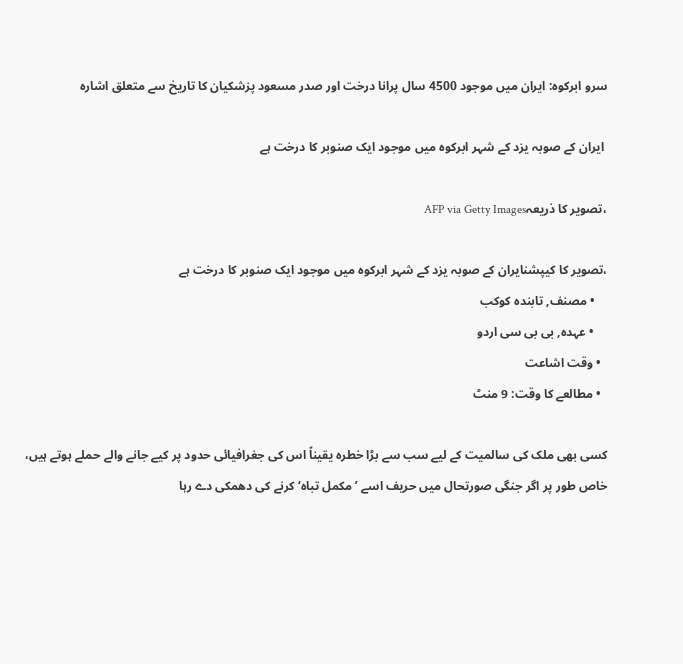سرو ابرکوه: ایران میں موجود 4500 سال پرانا درخت اور صدر مسعود پزشکیان کا تاریخ سے متعلق اشارہ

 ایران کے صوبہ یزد کے شہر ابرکوه میں موجود ایک صنوبر کا درخت ہے

،تصویر کا ذریعہAFP via Getty Images

،تصویر کا کیپشنایران کے صوبہ یزد کے شہر ابرکوه میں موجود ایک صنوبر کا درخت ہے
    • مصنف, تابندہ کوکب
    • عہدہ, بی بی سی اردو
  • وقت اشاعت
  • مطالعے کا وقت: 9 منٹ

کسی بھی ملک کی سالمیت کے لیے سب سے بڑا خطرہ یقیناً اس کی جغرافیائی حدود پر کیے جانے والے حملے ہوتے ہیں، خاص طور پر اگر جنگی صورتحال میں حریف اسے ’مکمل تباہ‘ کرنے کی دھمکی دے رہا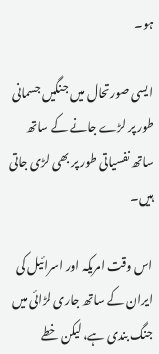ہو۔

ایسی صورتحال میں جنگیں جسمانی طور پر لڑے جانے کے ساتھ ساتھ نفسیاتی طور پر بھی لڑی جاتی ہیں۔

اس وقت امریکہ اور اسرائیل کی ایران کے ساتھ جاری لڑائی میں جنگ بندی ہے، لیکن خطے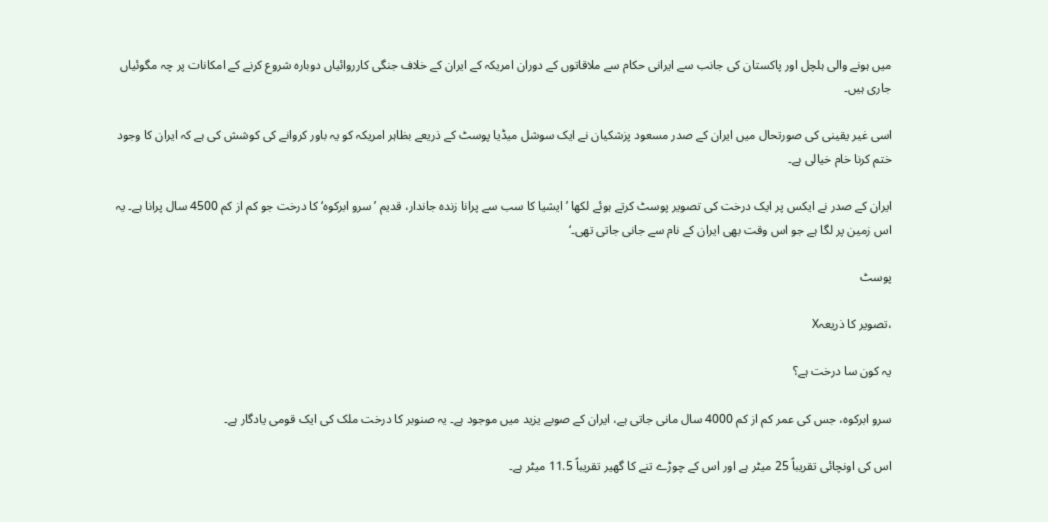میں ہونے والی ہلچل اور پاکستان کی جانب سے ایرانی حکام سے ملاقاتوں کے دوران امریکہ کے ایران کے خلاف جنگی کارروائیاں دوبارہ شروع کرنے کے امکانات پر چہ مگوئیاں جاری ہیں۔

اسی غیر یقینی کی صورتحال میں ایران کے صدر مسعود پزشکیان نے ایک سوشل میڈیا پوسٹ کے ذریعے بظاہر امریکہ کو یہ باور کروانے کی کوشش کی ہے کہ ایران کا وجود ختم کرنا خام خیالی ہے۔

ایران کے صدر نے ایکس پر ایک درخت کی تصویر پوسٹ کرتے ہوئے لکھا ’ایشیا کا سب سے پرانا زندہ جاندار، قدیم ’سرو ابرکوہ‘ کا درخت جو کم از کم 4500 سال پرانا ہے۔ یہ اس زمین پر لگا ہے جو اس وقت بھی ایران کے نام سے جانی جاتی تھی۔‘

پوسٹ

،تصویر کا ذریعہX

یہ کون سا درخت ہے؟

سرو ابرکوه، جس کی عمر کم از کم 4000 سال مانی جاتی ہے، ایران کے صوبے یزید میں موجود ہے۔ یہ صنوبر کا درخت ملک کی ایک قومی یادگار ہے۔

اس کی اونچائی تقریباً 25 میٹر ہے اور اس کے چوڑے تنے کا گھیر تقریباً 11.5 میٹر ہے۔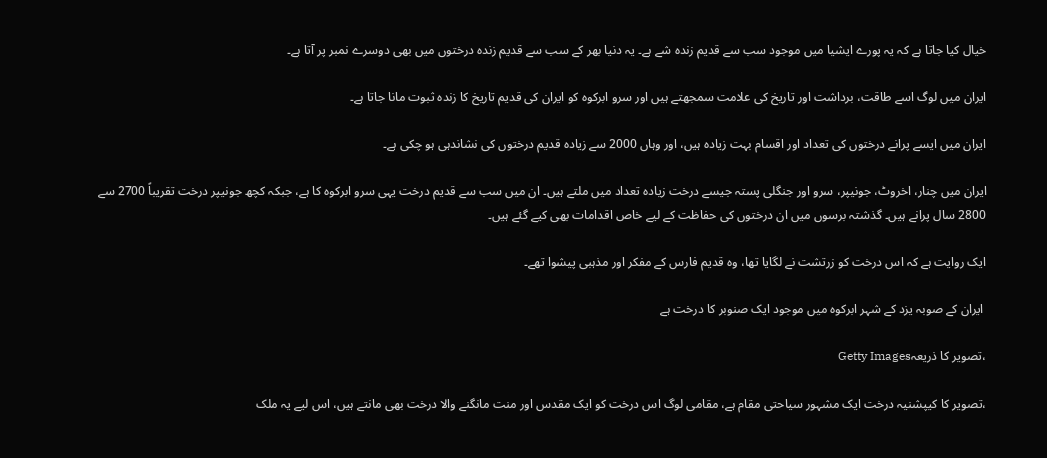خیال کیا جاتا ہے کہ یہ پورے ایشیا میں موجود سب سے قدیم زندہ شے ہے۔ یہ دنیا بھر کے سب سے قدیم زندہ درختوں میں بھی دوسرے نمبر پر آتا ہے۔

ایران میں لوگ اسے طاقت، برداشت اور تاریخ کی علامت سمجھتے ہیں اور سرو ابرکوه کو ایران کی قدیم تاریخ کا زندہ ثبوت مانا جاتا ہے۔

ایران میں ایسے پرانے درختوں کی تعداد اور اقسام بہت زیادہ ہیں، اور وہاں 2000 سے زیادہ قدیم درختوں کی نشاندہی ہو چکی ہے۔

ایران میں چنار، اخروٹ، جونیپر، سرو اور جنگلی پستہ جیسے درخت زیادہ تعداد میں ملتے ہیں۔ ان میں سب سے قدیم درخت یہی سرو ابرکوه کا ہے، جبکہ کچھ جونیپر درخت تقریباً 2700 سے 2800 سال پرانے ہیں۔ گذشتہ برسوں میں ان درختوں کی حفاظت کے لیے خاص اقدامات بھی کیے گئے ہیں۔

ایک روایت ہے کہ اس درخت کو زرتشت نے لگایا تھا، وہ قدیم فارس کے مفکر اور مذہبی پیشوا تھے۔

 ایران کے صوبہ یزد کے شہر ابرکوه میں موجود ایک صنوبر کا درخت ہے

،تصویر کا ذریعہGetty Images

،تصویر کا کیپشنیہ درخت ایک مشہور سیاحتی مقام ہے، مقامی لوگ اس درخت کو ایک مقدس اور منت مانگنے والا درخت بھی مانتے ہیں، اس لیے یہ ملک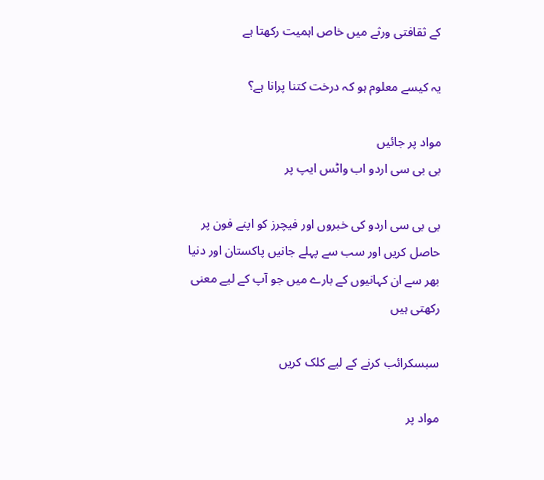کے ثقافتی ورثے میں خاص اہمیت رکھتا ہے

یہ کیسے معلوم ہو کہ درخت کتنا پرانا ہے؟

مواد پر جائیں
بی بی سی اردو اب واٹس ایپ پر

بی بی سی اردو کی خبروں اور فیچرز کو اپنے فون پر حاصل کریں اور سب سے پہلے جانیں پاکستان اور دنیا بھر سے ان کہانیوں کے بارے میں جو آپ کے لیے معنی رکھتی ہیں

سبسکرائب کرنے کے لیے کلک کریں

مواد پر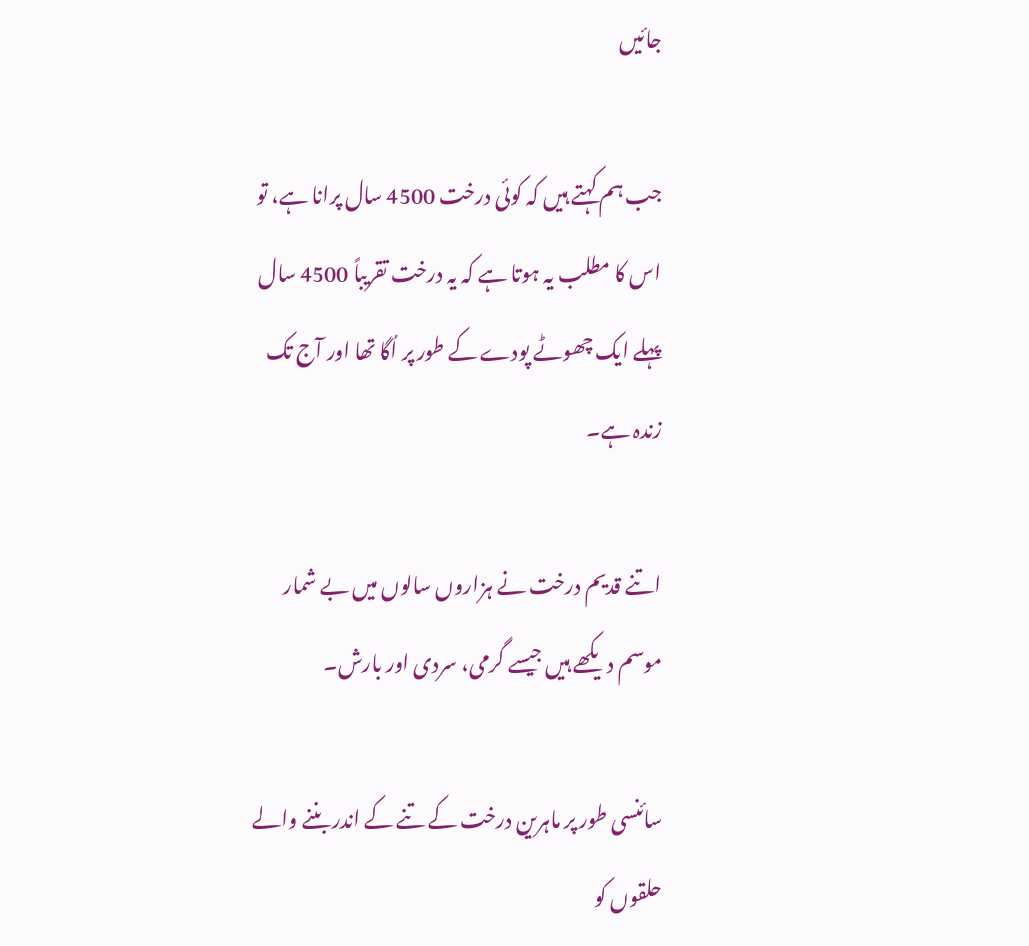جائیں

جب ہم کہتے ہیں کہ کوئی درخت 4500 سال پرانا ہے، تو اس کا مطلب یہ ہوتا ہے کہ یہ درخت تقریباً 4500 سال پہلے ایک چھوٹے پودے کے طور پر اُگا تھا اور آج تک زندہ ہے۔

اتنے قدیم درخت نے ہزاروں سالوں میں بے شمار موسم دیکھے ہیں جیسے گرمی، سردی اور بارش۔

سائنسی طور پر ماہرین درخت کے تنے کے اندر بننے والے حلقوں کو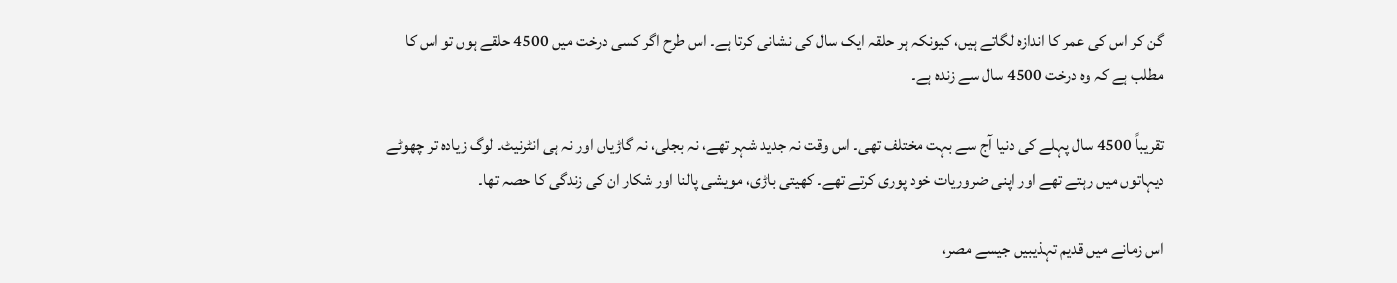گن کر اس کی عمر کا اندازہ لگاتے ہیں، کیونکہ ہر حلقہ ایک سال کی نشانی کرتا ہے۔ اس طرح اگر کسی درخت میں 4500 حلقے ہوں تو اس کا مطلب ہے کہ وہ درخت 4500 سال سے زندہ ہے۔

تقریباً 4500 سال پہلے کی دنیا آج سے بہت مختلف تھی۔ اس وقت نہ جدید شہر تھے، نہ بجلی، نہ گاڑیاں اور نہ ہی انٹرنیٹ۔ لوگ زیادہ تر چھوٹے دیہاتوں میں رہتے تھے اور اپنی ضروریات خود پوری کرتے تھے۔ کھیتی باڑی، مویشی پالنا اور شکار ان کی زندگی کا حصہ تھا۔

اس زمانے میں قدیم تہذیبیں جیسے مصر،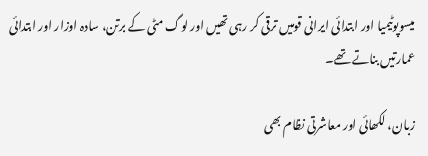میسوپوٹیمیا اور ابتدائی ایرانی قومیں ترقی کر رہی تھیں اور لوگ مٹی کے برتن، سادہ اوزار اور ابتدائی عمارتیں بناتے تھے۔

زبان، لکھائی اور معاشرتی نظام بھی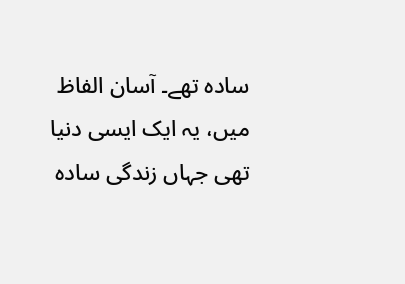سادہ تھے۔ آسان الفاظ میں، یہ ایک ایسی دنیا تھی جہاں زندگی سادہ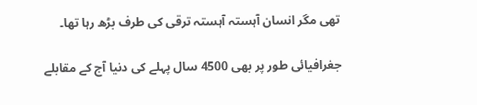تھی مگر انسان آہستہ آہستہ ترقی کی طرف بڑھ رہا تھا۔

جغرافیائی طور پر بھی 4500 سال پہلے کی دنیا آج کے مقابلے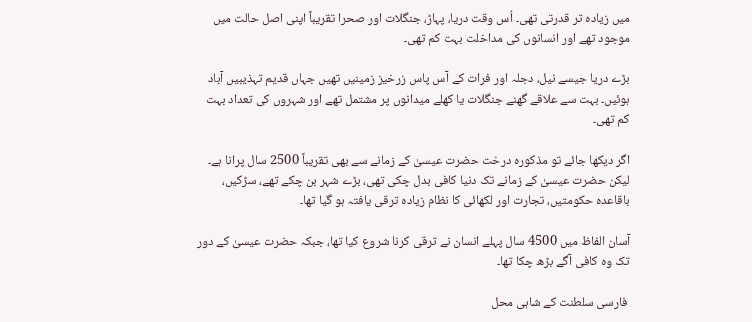میں زیادہ تر قدرتی تھی۔ اُس وقت دریا، پہاڑ، جنگلات اور صحرا تقریباً اپنی اصل حالت میں موجود تھے اور انسانوں کی مداخلت بہت کم تھی۔

بڑے دریا جیسے نیل، دجلہ اور فرات کے آس پاس زرخیز زمینیں تھیں جہاں قدیم تہذیبیں آباد ہوئیں۔ بہت سے علاقے گھنے جنگلات یا کھلے میدانوں پر مشتمل تھے اور شہروں کی تعداد بہت کم تھی۔

اگر دیکھا جائے تو مذکورہ درخت حضرت عیسیٰ کے زمانے سے بھی تقریباً 2500 سال پرانا ہے۔ لیکن حضرت عیسیٰ کے زمانے تک دنیا کافی بدل چکی تھی، بڑے شہر بن چکے تھے، سڑکیں، باقاعدہ حکومتیں، تجارت اور لکھائی کا نظام زیادہ ترقی یافتہ ہو گیا تھا۔

آسان الفاظ میں 4500 سال پہلے انسان نے ترقی کرنا شروع کیا تھا، جبکہ حضرت عیسیٰ کے دور تک وہ کافی آگے بڑھ چکا تھا۔

 فارسی سلطنت کے شاہی محل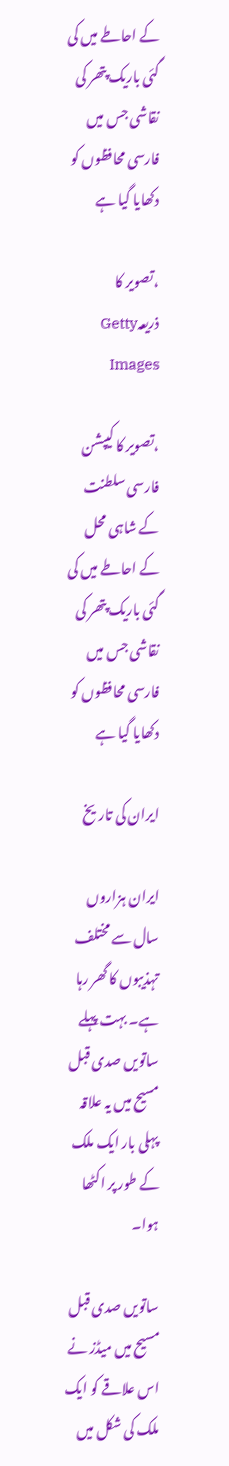کے احاطے میں کی گئی باریک پتھر کی نقاشی جس میں فارسی محافظوں کو دکھایا گیا ہے

،تصویر کا ذریعہGetty Images

،تصویر کا کیپشن فارسی سلطنت کے شاہی محل کے احاطے میں کی گئی باریک پتھر کی نقاشی جس میں فارسی محافظوں کو دکھایا گیا ہے

ایران کی تاریخ

ایران ہزاروں سال سے مختلف تہذیبوں کا گھر رہا ہے۔ بہت پہلے ساتویں صدی قبل مسیح میں یہ علاقہ پہلی بار ایک ملک کے طور پر اکٹھا ہوا۔

ساتویں صدی قبل مسیح میں میڈز نے اس علاقے کو ایک ملک کی شکل میں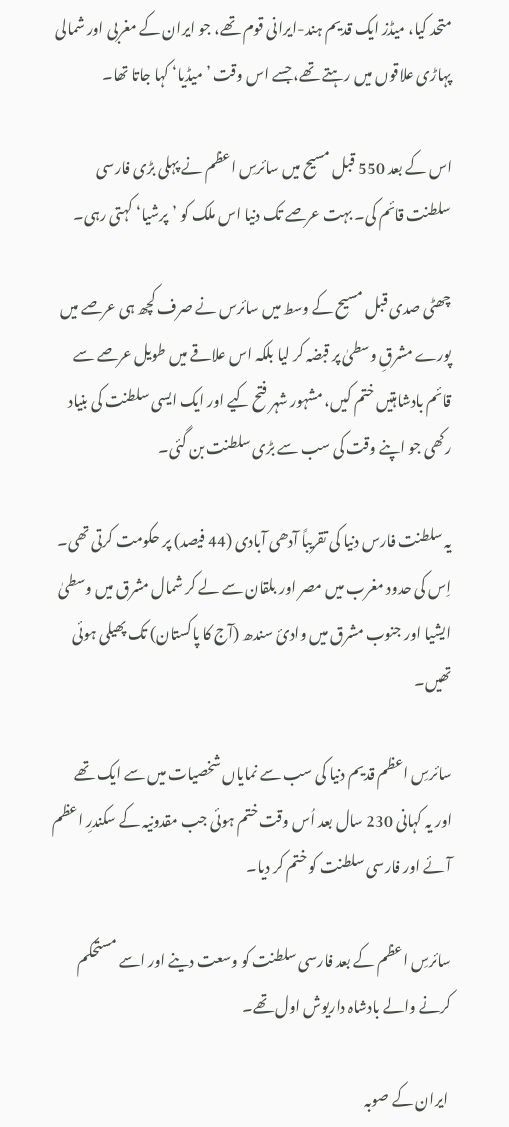متحد کیا، میڈز ایک قدیم ہند-ایرانی قوم تھے، جو ایران کے مغربی اور شمالی پہاڑی علاقوں میں رہتے تھے، جسے اس وقت ’میڈیا‘ کہا جاتا تھا۔

اس کے بعد 550 قبل مسیح میں سائرسِ اعظم نے پہلی بڑی فارسی سلطنت قائم کی۔ بہت عرصے تک دنیا اس ملک کو ’پرشیا‘ کہتی رہی۔

چھٹی صدی قبل مسیح کے وسط میں سائرس نے صرف کچھ ہی عرصے میں پورے مشرقِ وسطیٰ پر قبضہ کر لیا بلکہ اس علاقے میں طویل عرصے سے قائم بادشاہتیں ختم کیں، مشہور شہر فتح کیے اور ایک ایسی سلطنت کی بنیاد رکھی جو اپنے وقت کی سب سے بڑی سلطنت بن گئی۔

یہ سلطنت فارس دنیا کی تقریباً آدھی آبادی (44 فیصد) پر حکومت کرتی تھی۔ اِس کی حدود مغرب میں مصر اور بلقان سے لے کر شمال مشرق میں وسطیٰ ایشیا اور جنوب مشرق میں وادیٔ سندھ (آج کا پاکستان) تک پھیلی ہوئی تھیں۔

سائرسِ اعظم قدیم دنیا کی سب سے نمایاں شخصیات میں سے ایک تھے اور یہ کہانی 230 سال بعد اُس وقت ختم ہوئی جب مقدونیہ کے سکندرِ اعظم آئے اور فارسی سلطنت کو ختم کر دیا۔

سائرسِ اعظم کے بعد فارسی سلطنت کو وسعت دینے اور اسے مستحکم کرنے والے بادشاہ داریوش اول تھے۔

 ایران کے صوبہ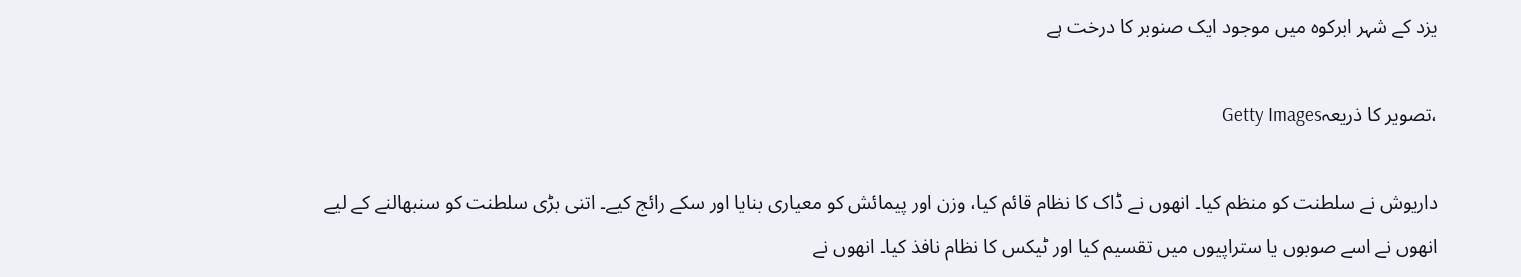یزد کے شہر ابرکوه میں موجود ایک صنوبر کا درخت ہے

،تصویر کا ذریعہGetty Images

داریوش نے سلطنت کو منظم کیا۔ انھوں نے ڈاک کا نظام قائم کیا، وزن اور پیمائش کو معیاری بنایا اور سکے رائج کیے۔ اتنی بڑی سلطنت کو سنبھالنے کے لیے انھوں نے اسے صوبوں یا ستراپیوں میں تقسیم کیا اور ٹیکس کا نظام نافذ کیا۔ انھوں نے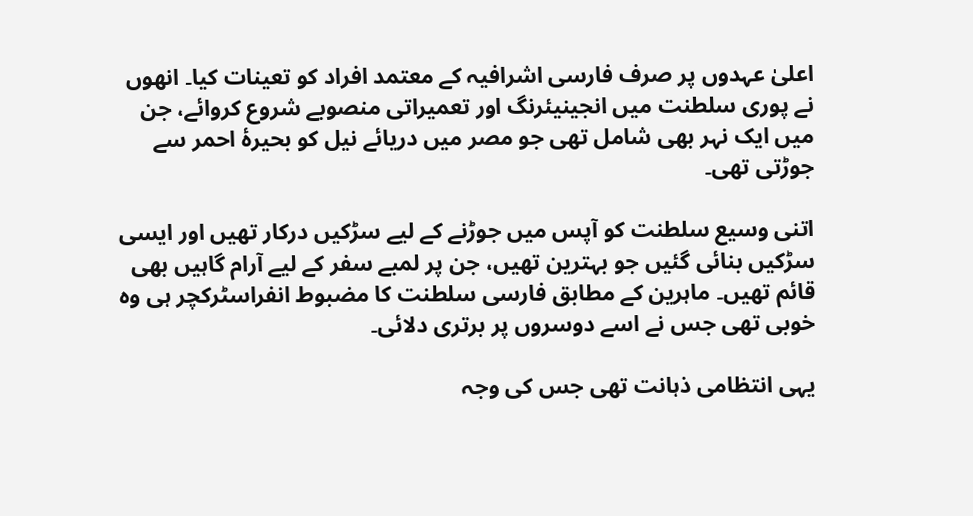اعلیٰ عہدوں پر صرف فارسی اشرافیہ کے معتمد افراد کو تعینات کیا۔ انھوں نے پوری سلطنت میں انجینیئرنگ اور تعمیراتی منصوبے شروع کروائے، جن میں ایک نہر بھی شامل تھی جو مصر میں دریائے نیل کو بحیرۂ احمر سے جوڑتی تھی۔

اتنی وسیع سلطنت کو آپس میں جوڑنے کے لیے سڑکیں درکار تھیں اور ایسی سڑکیں بنائی گئیں جو بہترین تھیں، جن پر لمبے سفر کے لیے آرام گاہیں بھی قائم تھیں۔ ماہرین کے مطابق فارسی سلطنت کا مضبوط انفراسٹرکچر ہی وہ خوبی تھی جس نے اسے دوسروں پر برتری دلائی۔

یہی انتظامی ذہانت تھی جس کی وجہ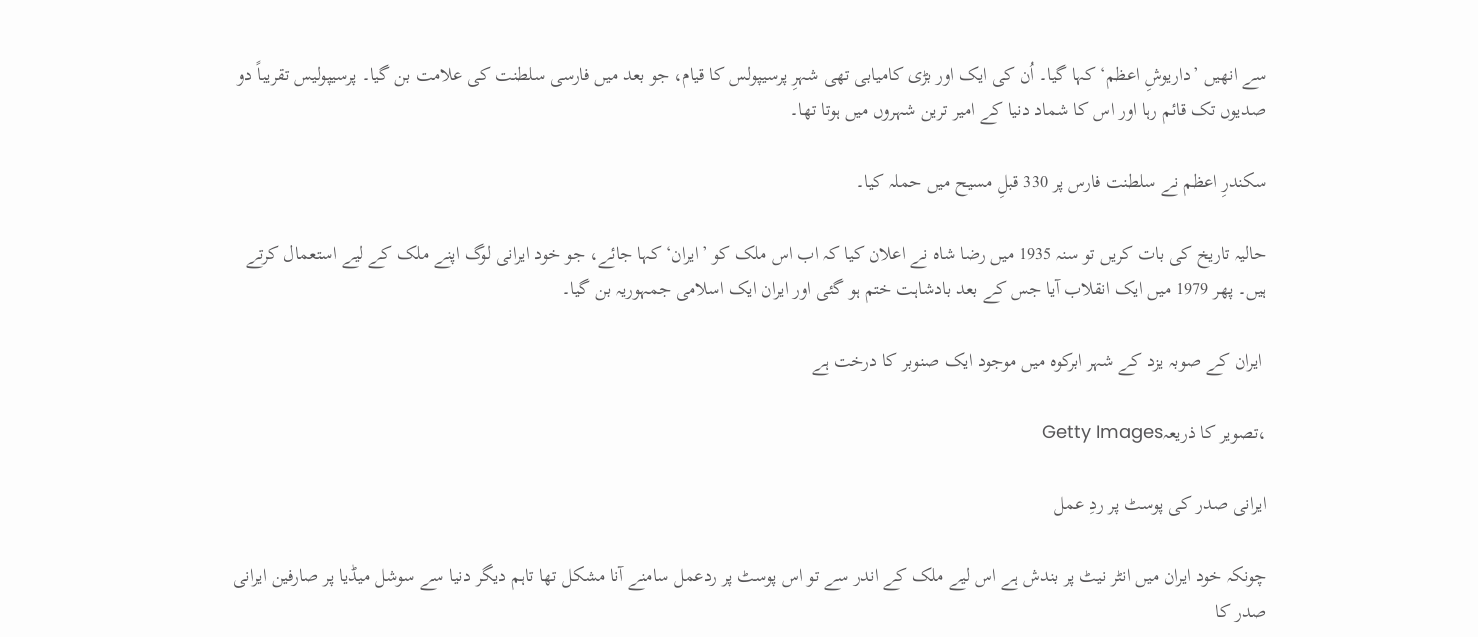سے انھیں ’داریوشِ اعظم‘ کہا گیا۔ اُن کی ایک اور بڑی کامیابی تھی شہرِ پرسیپولس کا قیام، جو بعد میں فارسی سلطنت کی علامت بن گیا۔ پرسیپولیس تقریباً دو صدیوں تک قائم رہا اور اس کا شماد دنیا کے امیر ترین شہروں میں ہوتا تھا۔

سکندرِ اعظم نے سلطنت فارس پر 330 قبلِ مسیح میں حملہ کیا۔

حالیہ تاریخ کی بات کریں تو سنہ 1935 میں رضا شاہ نے اعلان کیا کہ اب اس ملک کو ’ایران‘ کہا جائے، جو خود ایرانی لوگ اپنے ملک کے لیے استعمال کرتے ہیں۔ پھر 1979 میں ایک انقلاب آیا جس کے بعد بادشاہت ختم ہو گئی اور ایران ایک اسلامی جمہوریہ بن گیا۔

 ایران کے صوبہ یزد کے شہر ابرکوه میں موجود ایک صنوبر کا درخت ہے

،تصویر کا ذریعہGetty Images

ایرانی صدر کی پوسٹ پر ردِ عمل

چونکہ خود ایران میں انٹر نیٹ پر بندش ہے اس لیے ملک کے اندر سے تو اس پوسٹ پر ردعمل سامنے آنا مشکل تھا تاہم دیگر دنیا سے سوشل میڈیا پر صارفین ایرانی صدر کا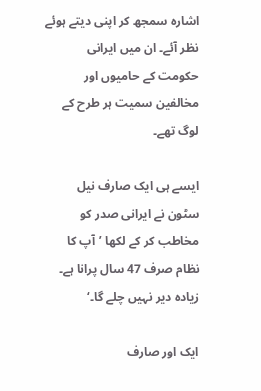اشارہ سمجھ کر اپنی دیتے ہوئے نظر آئے۔ ان میں ایرانی حکومت کے حامیوں اور مخالفین سمیت ہر طرح کے لوگ تھے۔

ایسے ہی ایک صارف نیل سٹون نے ایرانی صدر کو مخاطب کر کے لکھا ’آپ کا نظام صرف 47 سال پرانا ہے۔ زیادہ دیر نہیں چلے گا۔‘

ایک اور صارف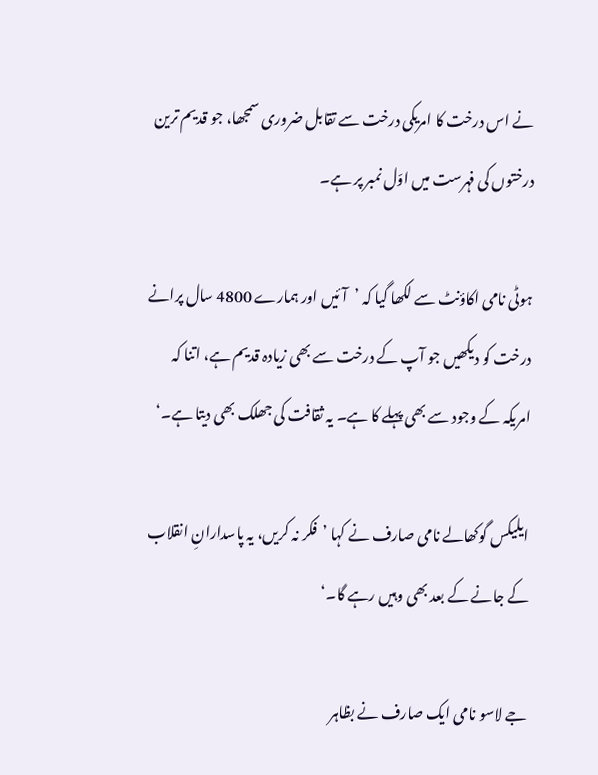نے اس درخت کا امریکی درخت سے تقابل ضروری سمجھا، جو قدیم ترین درختوں کی فہرست میں اوّل نمبر پر ہے۔

ہوٹی نامی اکاؤنٹ سے لکھا گیا کہ ’آئیں اور ہمارے 4800 سال پرانے درخت کو دیکھیں جو آپ کے درخت سے بھی زیادہ قدیم ہے، اتنا کہ امریکہ کے وجود سے بھی پہلے کا ہے۔ یہ ثقافت کی جھلک بھی دیتا ہے۔‘

ایلیکس گوکھالے نامی صارف نے کہا ’فکر نہ کریں، یہ پاسدارانِ انقلاب کے جانے کے بعد بھی وہیں رہے گا۔‘

جے لاسو نامی ایک صارف نے بظاہر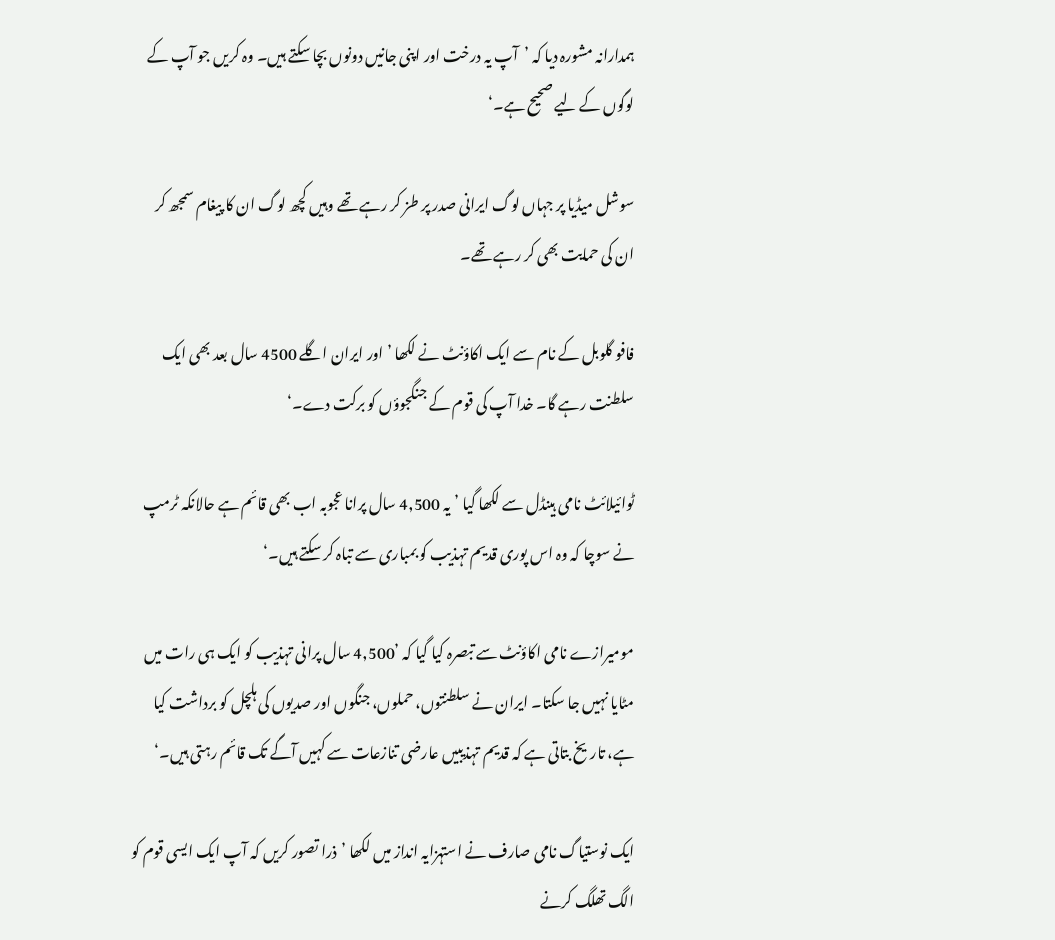ہمدارانہ مشورہ دیا کہ ’آپ یہ درخت اور اپنی جانیں دونوں بچا سکتے ہیں۔ وہ کریں جو آپ کے لوگوں کے لیے صحیح ہے۔‘

سوشل میڈیا پر جہاں لوگ ایرانی صدر پر طز کر رہے تھے وہیں کچھ لوگ ان کا پیغام سمجھ کر ان کی حمایت بھی کر رہے تھے۔

فافو گلوبل کے نام سے ایک اکاؤنٹ نے لکھا ’اور ایران اگلے 4500 سال بعد بھی ایک سلطنت رہے گا۔ خدا آپ کی قوم کے جنگجوؤں کو برکت دے۔‘

ٹوائیلائٹ نامی ہینڈل سے لکھا گیا ’یہ 4,500 سال پرانا عجوبہ اب بھی قائم ہے حالانکہ ٹرمپ نے سوچا کہ وہ اس پوری قدیم تہذیب کو بمباری سے تباہ کر سکتے ہیں۔‘

مومیرازے نامی اکاؤنٹ سے تبصرہ کیا گیا کہ ’4,500 سال پرانی تہذیب کو ایک ہی رات میں مٹایا نہیں جا سکتا۔ ایران نے سلطنتوں، حملوں، جنگوں اور صدیوں کی ہلچل کو برداشت کیا ہے، تاریخ بتاتی ہے کہ قدیم تہذیبیں عارضی تنازعات سے کہیں آگے تک قائم رہتی ہیں۔‘

ایک نوستیاگ نامی صارف نے استہزایہ انداز میں لکھا ’ذرا تصور کریں کہ آپ ایک ایسی قوم کو الگ تھلگ کرنے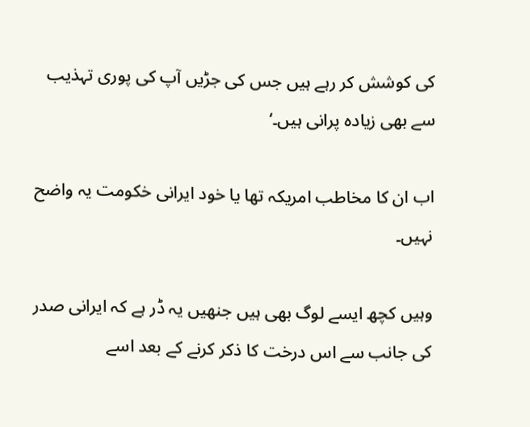کی کوشش کر رہے ہیں جس کی جڑیں آپ کی پوری تہذیب سے بھی زیادہ پرانی ہیں۔‘

اب ان کا مخاطب امریکہ تھا یا خود ایرانی خکومت یہ واضح نہیں۔

وہیں کچھ ایسے لوگ بھی ہیں جنھیں یہ ڈر ہے کہ ایرانی صدر کی جانب سے اس درخت کا ذکر کرنے کے بعد اسے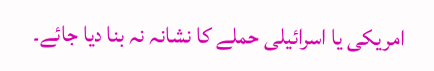امریکی یا اسرائیلی حملے کا نشانہ نہ بنا دیا جائے۔